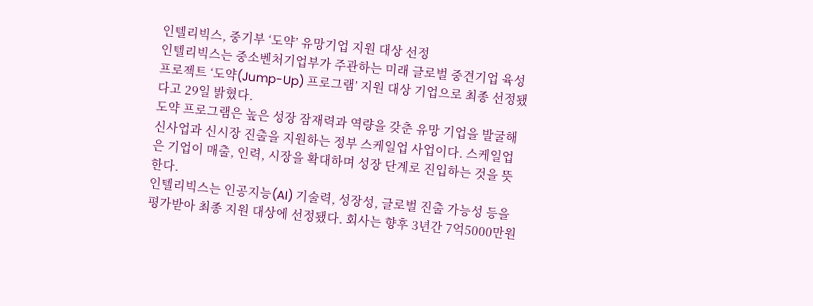인텔리빅스, 중기부 ‘도약’ 유망기업 지원 대상 선정
인텔리빅스는 중소벤처기업부가 주관하는 미래 글로벌 중견기업 육성 프로젝트 ‘도약(Jump-Up) 프로그램’ 지원 대상 기업으로 최종 선정됐다고 29일 밝혔다.
도약 프로그램은 높은 성장 잠재력과 역량을 갖춘 유망 기업을 발굴해 신사업과 신시장 진출을 지원하는 정부 스케일업 사업이다. 스케일업은 기업이 매출, 인력, 시장을 확대하며 성장 단계로 진입하는 것을 뜻한다.
인텔리빅스는 인공지능(AI) 기술력, 성장성, 글로벌 진출 가능성 등을 평가받아 최종 지원 대상에 선정됐다. 회사는 향후 3년간 7억5000만원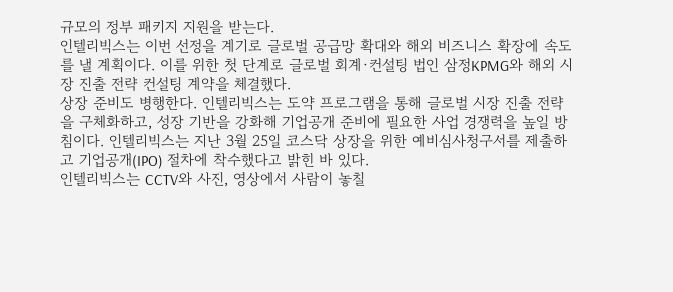규모의 정부 패키지 지원을 받는다.
인텔리빅스는 이번 선정을 계기로 글로벌 공급망 확대와 해외 비즈니스 확장에 속도를 낼 계획이다. 이를 위한 첫 단계로 글로벌 회계·컨설팅 법인 삼정KPMG와 해외 시장 진출 전략 컨설팅 계약을 체결했다.
상장 준비도 병행한다. 인텔리빅스는 도약 프로그램을 통해 글로벌 시장 진출 전략을 구체화하고, 성장 기반을 강화해 기업공개 준비에 필요한 사업 경쟁력을 높일 방침이다. 인텔리빅스는 지난 3월 25일 코스닥 상장을 위한 예비심사청구서를 제출하고 기업공개(IPO) 절차에 착수했다고 밝힌 바 있다.
인텔리빅스는 CCTV와 사진, 영상에서 사람이 놓칠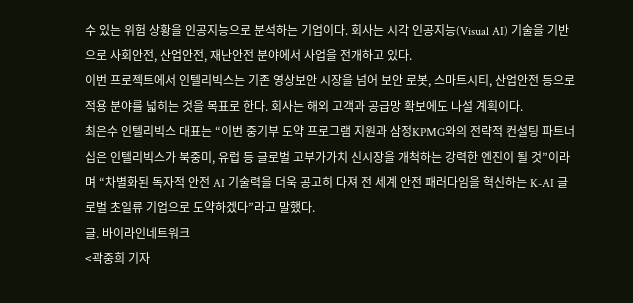수 있는 위험 상황을 인공지능으로 분석하는 기업이다. 회사는 시각 인공지능(Visual AI) 기술을 기반으로 사회안전, 산업안전, 재난안전 분야에서 사업을 전개하고 있다.
이번 프로젝트에서 인텔리빅스는 기존 영상보안 시장을 넘어 보안 로봇, 스마트시티, 산업안전 등으로 적용 분야를 넓히는 것을 목표로 한다. 회사는 해외 고객과 공급망 확보에도 나설 계획이다.
최은수 인텔리빅스 대표는 “이번 중기부 도약 프로그램 지원과 삼정KPMG와의 전략적 컨설팅 파트너십은 인텔리빅스가 북중미, 유럽 등 글로벌 고부가가치 신시장을 개척하는 강력한 엔진이 될 것”이라며 “차별화된 독자적 안전 AI 기술력을 더욱 공고히 다져 전 세계 안전 패러다임을 혁신하는 K-AI 글로벌 초일류 기업으로 도약하겠다”라고 말했다.
글. 바이라인네트워크
<곽중희 기자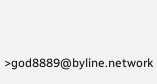>god8889@byline.network